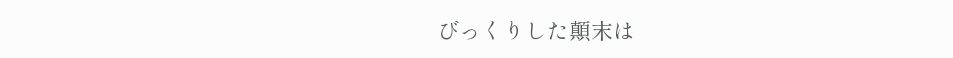びっくりした顛末は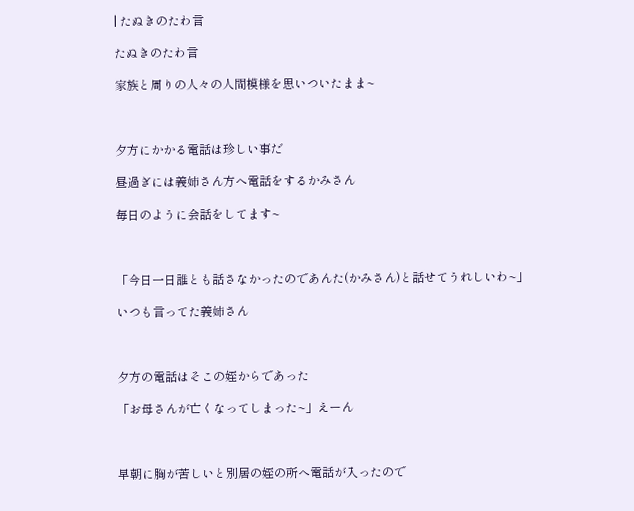| たぬきのたわ言

たぬきのたわ言

家族と周りの人々の人間模様を思いついたまま~



夕方にかかる電話は珍しい事だ

昼過ぎには義姉さん方へ電話をするかみさん

毎日のように会話をしてます~



「今日一日誰とも話さなかったのであんた(かみさん)と話せてうれしいわ~」

いつも言ってた義姉さん



夕方の電話はそこの姪からであった

「お母さんが亡くなってしまった~」えーん



早朝に胸が苦しいと別居の姪の所へ電話が入ったので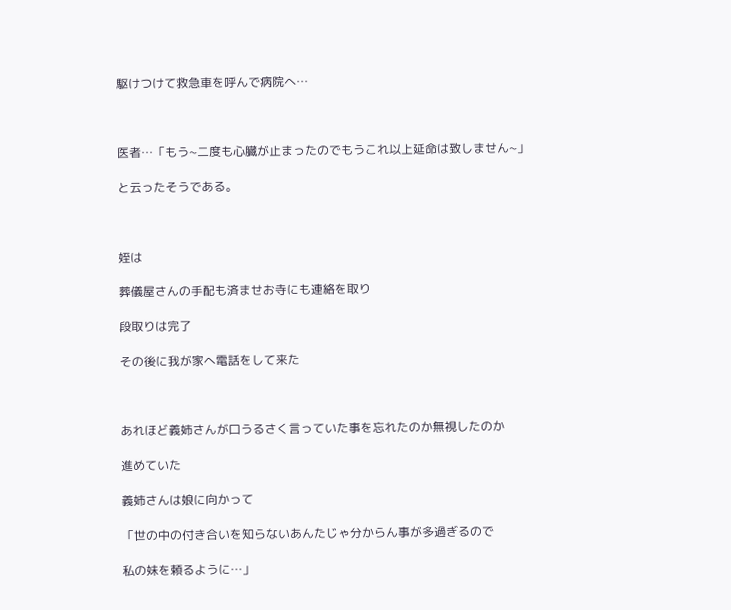駆けつけて救急車を呼んで病院へ…



医者…「もう~二度も心臓が止まったのでもうこれ以上延命は致しません~」

と云ったそうである。



姪は

葬儀屋さんの手配も済ませお寺にも連絡を取り

段取りは完了

その後に我が家へ電話をして来た



あれほど義姉さんが口うるさく言っていた事を忘れたのか無視したのか

進めていた

義姉さんは娘に向かって

「世の中の付き合いを知らないあんたじゃ分からん事が多過ぎるので

私の妹を頼るように…」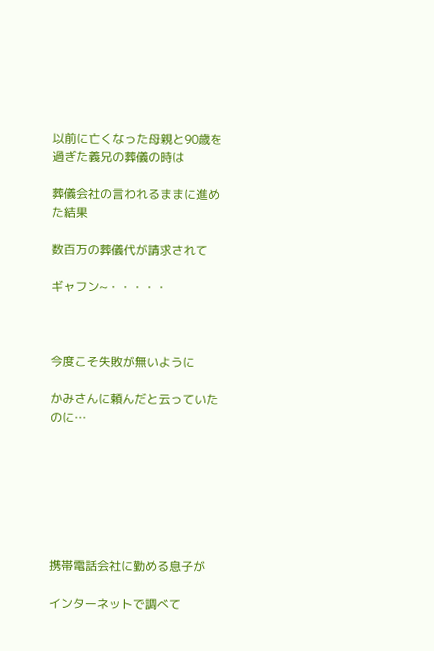以前に亡くなった母親と90歳を過ぎた義兄の葬儀の時は

葬儀会社の言われるままに進めた結果

数百万の葬儀代が請求されて

ギャフン~・・・・・



今度こそ失敗が無いように

かみさんに頼んだと云っていたのに…







携帯電話会社に勤める息子が

インターネットで調べて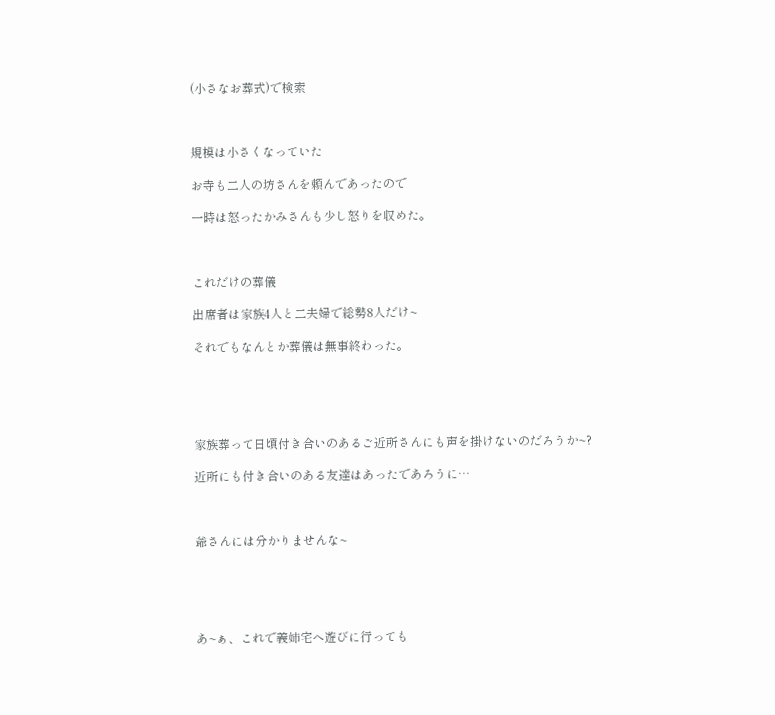(小さなお葬式)で検索



規模は小さくなっていた

お寺も二人の坊さんを頼んであったので

一時は怒ったかみさんも少し怒りを収めた。



これだけの葬儀

出席者は家族4人と二夫婦で総勢8人だけ~

それでもなんとか葬儀は無事終わった。





家族葬って日頃付き合いのあるご近所さんにも声を掛けないのだろうか~?

近所にも付き合いのある友達はあったであろうに…



爺さんには分かりませんな~





あ~ぁ、これで義姉宅へ遊びに行っても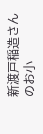新渡戸稲造さんのお小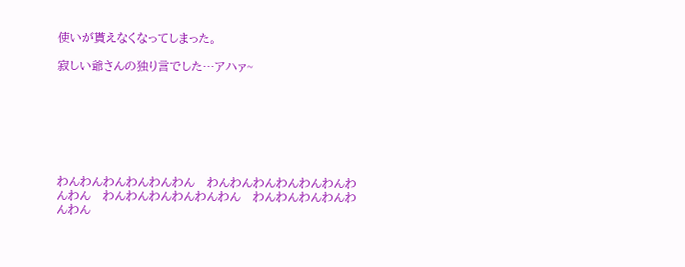使いが貰えなくなってしまった。

寂しい爺さんの独り言でした…アハァ~







わんわんわんわんわんわん   わんわんわんわんわんわんわんわん   わんわんわんわんわんわん   わんわんわんわんわんわん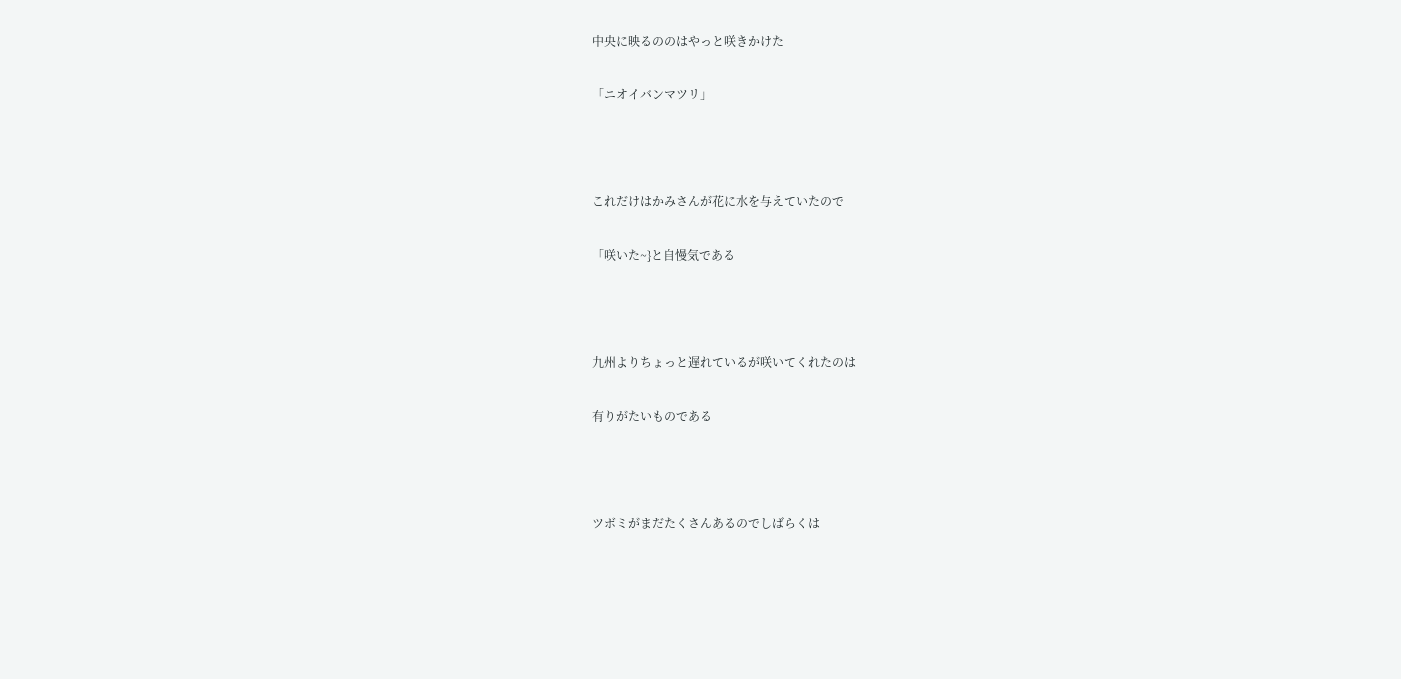中央に映るののはやっと咲きかけた

「ニオイバンマツリ」



これだけはかみさんが花に水を与えていたので

「咲いた~}と自慢気である



九州よりちょっと遅れているが咲いてくれたのは

有りがたいものである



ツボミがまだたくさんあるのでしばらくは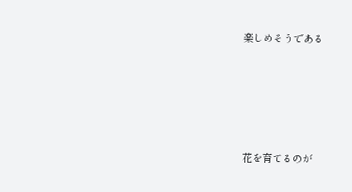楽しめそうである







花を育てるのが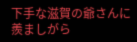下手な滋賀の爺さんに羨ましがら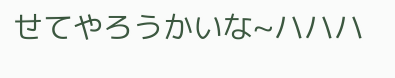せてやろうかいな~ハハハ